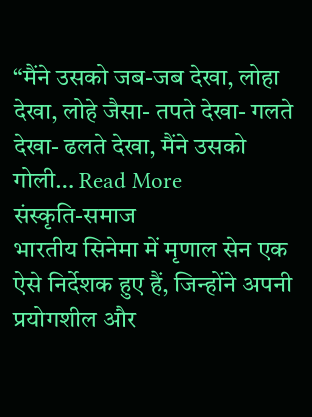“मैंने उसको जब-जब देखा, लोहा देखा, लोहे जैसा- तपते देखा- गलते देखा- ढलते देखा, मैंने उसको गोली… Read More
संस्कृति-समाज
भारतीय सिनेमा में मृणाल सेन एक ऐसे निर्देशक हुए हैं, जिन्होंने अपनी प्रयोगशील और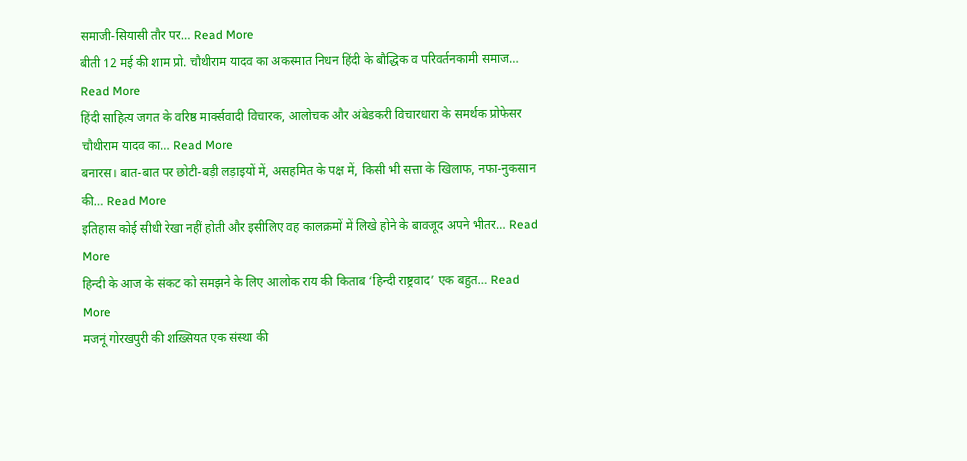समाजी-सियासी तौर पर… Read More
बीती 12 मई की शाम प्रो. चौथीराम यादव का अकस्मात निधन हिंदी के बौद्धिक व परिवर्तनकामी समाज… Read More
हिंदी साहित्य जगत के वरिष्ठ मार्क्सवादी विचारक, आलोचक और अंबेडकरी विचारधारा के समर्थक प्रोफेसर चौथीराम यादव का… Read More
बनारस। बात-बात पर छोटी-बड़ी लड़ाइयों में, असहमित के पक्ष में, किसी भी सत्ता के खिलाफ, नफा-नुकसान की… Read More
इतिहास कोई सीधी रेखा नहीं होती और इसीलिए वह कालक्रमों में लिखे होने के बावजूद अपने भीतर… Read More
हिन्दी के आज के संकट को समझने के लिए आलोक राय की किताब ‘हिन्दी राष्ट्रवाद’ एक बहुत… Read More
मजनूं गोरखपुरी की शख़्सियत एक संस्था की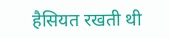हैसियत रखती थी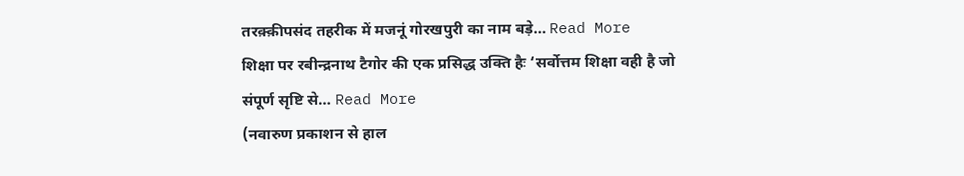तरक़्क़ीपसंद तहरीक में मजनूं गोरखपुरी का नाम बड़े… Read More
शिक्षा पर रबीन्द्रनाथ टैगोर की एक प्रसिद्ध उक्ति हैः ‘सर्वोत्तम शिक्षा वही है जो संपूर्ण सृष्टि से… Read More
(नवारुण प्रकाशन से हाल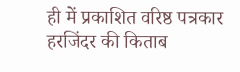ही में प्रकाशित वरिष्ठ पत्रकार हरजिंदर की किताब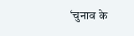‘चुनाव के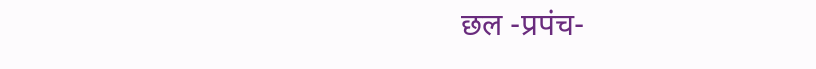छल -प्रपंच-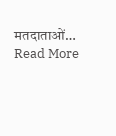मतदाताओं… Read More